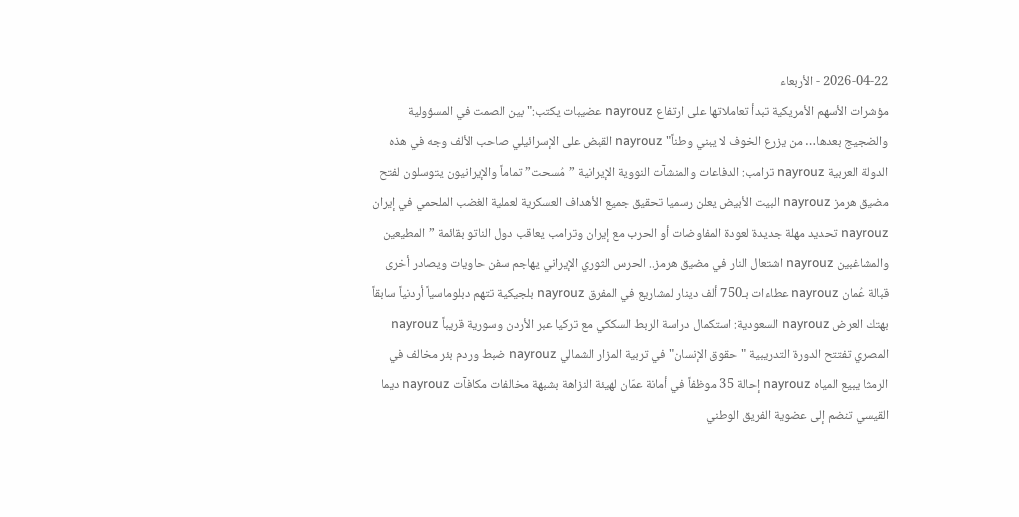2026-04-22 - الأربعاء
مؤشرات الأسهم الأمريكية تبدأ تعاملاتها على ارتفاع nayrouz عضيبات يكتب:"بين الصمت في المسؤولية والضجيج بعدها… من يزرع الخوف لا يبني وطناً" nayrouz القبض على الإسرائيلي صاحب الألف وجه في هذه الدولة العربية nayrouz ترامب: الدفاعات والمنشآت النووية الإيرانية ”مُسحت” تماماً والإيرانيون يتوسلون لفتح مضيق هرمز nayrouz البيت الأبيض يعلن رسميا تحقيق جميع الأهداف العسكرية لعملية الغضب الملحمي في إيران nayrouz تحديد مهلة جديدة لعودة المفاوضات أو الحرب مع إيران وترامب يعاقب دول الناتو بقائمة ”المطيعين والمشاغبين nayrouz اشتعال النار في مضيق هرمز.. الحرس الثوري الإيراني يهاجم سفن حاويات ويصادر أخرى قبالة عُمان nayrouz عطاءات بـ750 ألف دينار لمشاريع في المفرق nayrouz بلجيكية تتهم دبلوماسياً أردنياً سابقاً بهتك العرض nayrouz السعودية: استكمال دراسة الربط السككي مع تركيا عبر الأردن وسورية قريباً nayrouz المصري تفتتح الدورة التدريبية "حقوق الإنسان" في تربية المزار الشمالي nayrouz ضبط وردم بئر مخالف في الرمثا يبيع المياه nayrouz إحالة 35 موظفاً في أمانة عمّان لهيئة النزاهة بشبهة مخالفات مكافآت nayrouz ديما القيسي تنضم إلى عضوية الفريق الوطني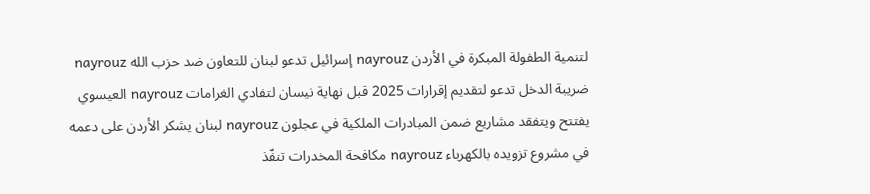لتنمية الطفولة المبكرة في الأردن nayrouz إسرائيل تدعو لبنان للتعاون ضد حزب الله nayrouz ضريبة الدخل تدعو لتقديم إقرارات 2025 قبل نهاية نيسان لتفادي الغرامات nayrouz العيسوي يفتتح ويتفقد مشاريع ضمن المبادرات الملكية في عجلون nayrouz لبنان يشكر الأردن على دعمه في مشروع تزويده بالكهرباء nayrouz مكافحة المخدرات تنفّذ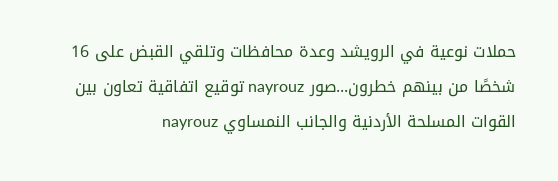حملات نوعية في الرويشد وعدة محافظات وتلقي القبض على 16 شخصًا من بينهم خطرون...صور nayrouz توقيع اتفاقية تعاون بين القوات المسلحة الأردنية والجانب النمساوي nayrouz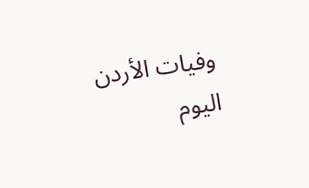وفيات الأردن اليوم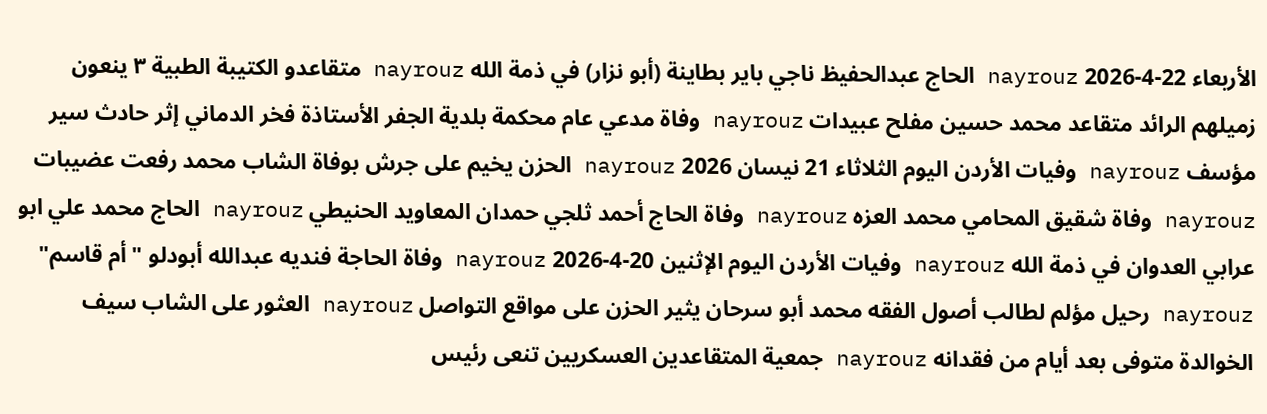الأربعاء 22-4-2026 nayrouz الحاج عبدالحفيظ ناجي باير بطاينة (أبو نزار) في ذمة الله nayrouz متقاعدو الكتيبة الطبية ٣ ينعون زميلهم الرائد متقاعد محمد حسين مفلح عبيدات nayrouz وفاة مدعي عام محكمة بلدية الجفر الأستاذة فخر الدماني إثر حادث سير مؤسف nayrouz وفيات الأردن اليوم الثلاثاء 21 نيسان 2026 nayrouz الحزن يخيم على جرش بوفاة الشاب محمد رفعت عضيبات nayrouz وفاة شقيق المحامي محمد العزه nayrouz وفاة الحاج أحمد ثلجي حمدان المعاويد الحنيطي nayrouz الحاج محمد علي ابو عرابي العدوان في ذمة الله nayrouz وفيات الأردن اليوم الإثنين 20-4-2026 nayrouz وفاة الحاجة فنديه عبدالله أبودلو "أم قاسم" nayrouz رحيل مؤلم لطالب أصول الفقه محمد أبو سرحان يثير الحزن على مواقع التواصل nayrouz العثور على الشاب سيف الخوالدة متوفى بعد أيام من فقدانه nayrouz جمعية المتقاعدين العسكريين تنعى رئيس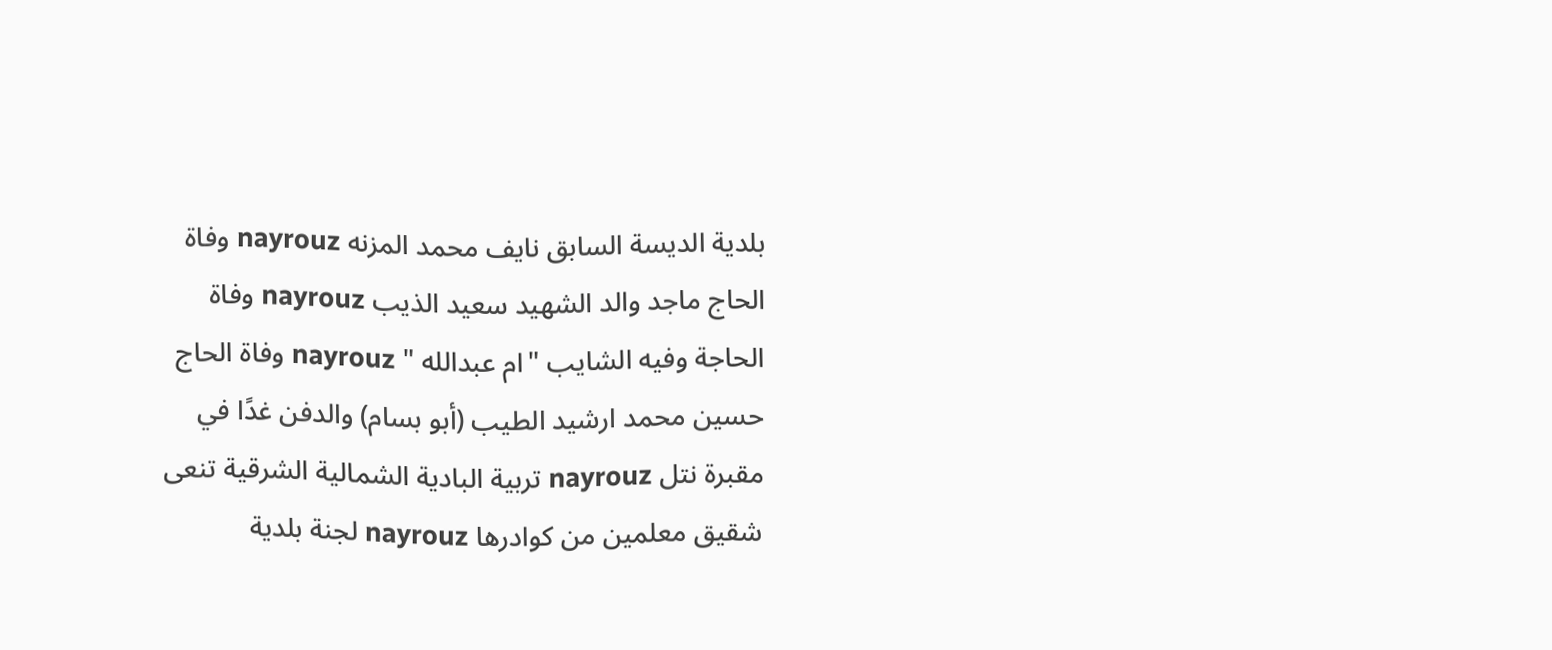بلدية الديسة السابق نايف محمد المزنه nayrouz وفاة الحاج ماجد والد الشهيد سعيد الذيب nayrouz وفاة الحاجة وفيه الشايب "ام عبدالله " nayrouz وفاة الحاج حسين محمد ارشيد الطيب (أبو بسام) والدفن غدًا في مقبرة نتل nayrouz تربية البادية الشمالية الشرقية تنعى شقيق معلمين من كوادرها nayrouz لجنة بلدية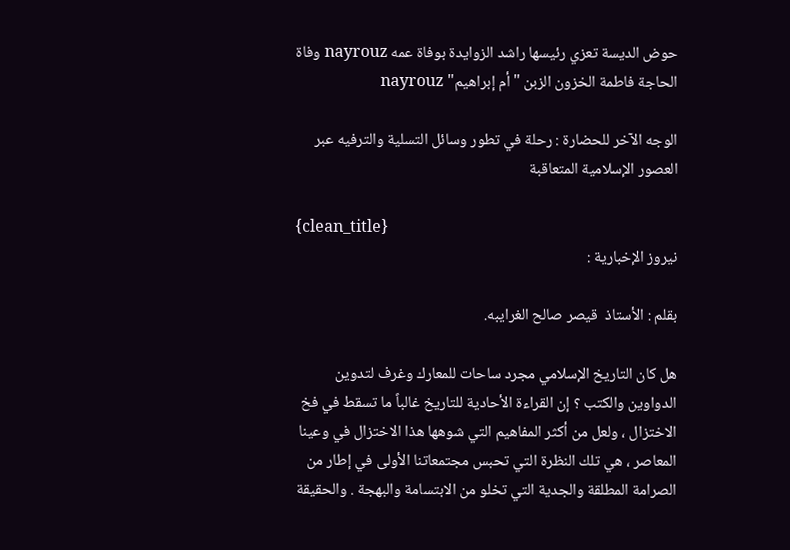حوض الديسة تعزي رئيسها راشد الزوايدة بوفاة عمه nayrouz وفاة الحاجة فاطمة الخزون الزبن "أم إبراهيم" nayrouz

الوجه الآخر للحضارة : رحلة في تطور وسائل التسلية والترفيه عبر العصور الإسلامية المتعاقبة

{clean_title}
نيروز الإخبارية :

بقلم : الأستاذ  قيصر صالح الغرايبه.

هل كان التاريخ الإسلامي مجرد ساحات للمعارك وغرف لتدوين الدواوين والكتب ؟ إن القراءة الأحادية للتاريخ غالباً ما تسقط في فخ الاختزال ، ولعل من أكثر المفاهيم التي شوهها هذا الاختزال في وعينا المعاصر ، هي تلك النظرة التي تحبس مجتمعاتنا الأولى في إطار من الصرامة المطلقة والجدية التي تخلو من الابتسامة والبهجة . والحقيقة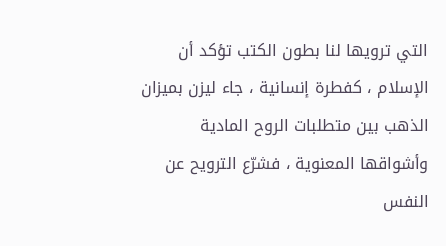التي ترويها لنا بطون الكتب تؤكد أن الإسلام ، كفطرة إنسانية ، جاء ليزن بميزان الذهب بين متطلبات الروح المادية وأشواقها المعنوية ، فشرّع الترويح عن النفس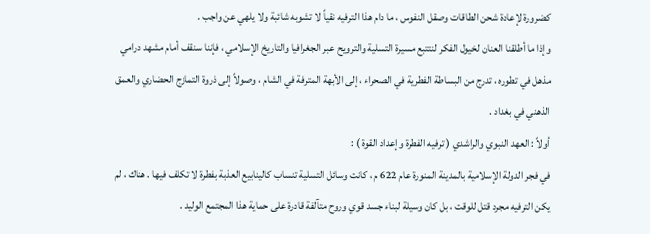كضرورة لإعادة شحن الطاقات وصقل النفوس ، ما دام هذا الترفيه نقياً لا تشوبه شائبة ولا يلهي عن واجب .
وإذا ما أطلقنا العنان لخيول الفكر لنتتبع مسيرة التسلية والترويح عبر الجغرافيا والتاريخ الإسلامي ، فإننا سنقف أمام مشهد درامي مذهل في تطوره ، تدرج من البساطة الفطرية في الصحراء ، إلى الأبهة المترفة في الشام ، وصولاً إلى ذروة التمازج الحضاري والعمق الذهني في بغداد .
أولاً : العهد النبوي والراشدي ( ترفيه الفطرة وإعداد القوة ) :
في فجر الدولة الإسلامية بالمدينة المنورة عام 622 م ، كانت وسائل التسلية تنساب كالينابيع العذبة بفطرة لا تكلف فيها . هناك ، لم يكن الترفيه مجرد قتل للوقت ، بل كان وسيلة لبناء جسد قوي وروح متآلفة قادرة على حماية هذا المجتمع الوليد .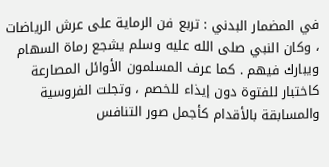في المضمار البدني : تربع فن الرماية على عرش الرياضات ، وكان النبي صلى الله عليه وسلم يشجع رماة السهام ويبارك فيهم . كما عرف المسلمون الأوائل المصارعة كاختبار للفتوة دون إيذاء للخصم ، وتجلت الفروسية والمسابقة بالأقدام كأجمل صور التنافس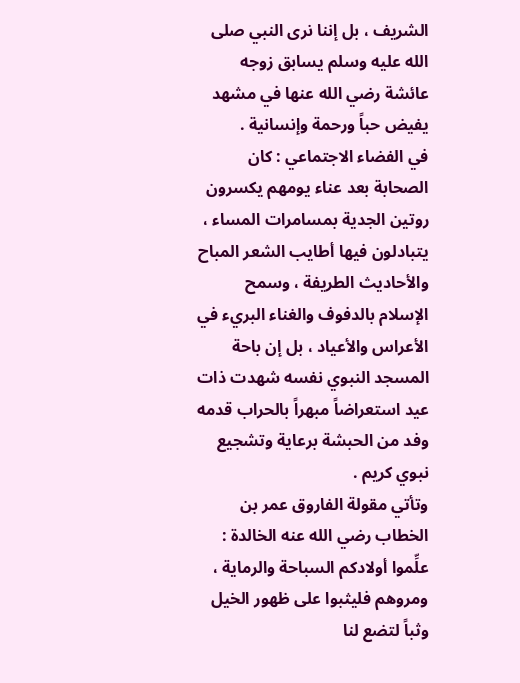الشريف ، بل إننا نرى النبي صلى الله عليه وسلم يسابق زوجه عائشة رضي الله عنها في مشهد يفيض حباً ورحمة وإنسانية .
في الفضاء الاجتماعي : كان الصحابة بعد عناء يومهم يكسرون روتين الجدية بمسامرات المساء ، يتبادلون فيها أطايب الشعر المباح والأحاديث الطريفة ، وسمح الإسلام بالدفوف والغناء البريء في الأعراس والأعياد ، بل إن باحة المسجد النبوي نفسه شهدت ذات عيد استعراضاً مبهراً بالحراب قدمه وفد من الحبشة برعاية وتشجيع نبوي كريم .
وتأتي مقولة الفاروق عمر بن الخطاب رضي الله عنه الخالدة : علِّموا أولادكم السباحة والرماية ، ومروهم فليثبوا على ظهور الخيل وثباً لتضع لنا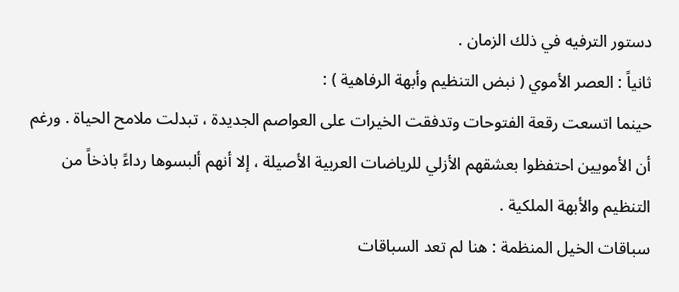دستور الترفيه في ذلك الزمان .
ثانياً : العصر الأموي ( نبض التنظيم وأبهة الرفاهية ) :
حينما اتسعت رقعة الفتوحات وتدفقت الخيرات على العواصم الجديدة ، تبدلت ملامح الحياة . ورغم أن الأمويين احتفظوا بعشقهم الأزلي للرياضات العربية الأصيلة ، إلا أنهم ألبسوها رداءً باذخاً من التنظيم والأبهة الملكية .
سباقات الخيل المنظمة : هنا لم تعد السباقات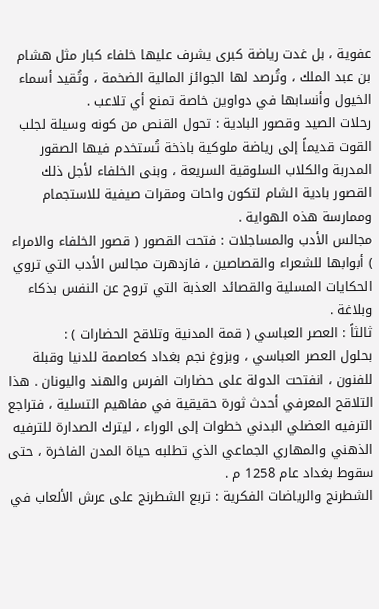عفوية ، بل غدت رياضة كبرى يشرف عليها خلفاء كبار مثل هشام بن عبد الملك ، وتُرصد لها الجوائز المالية الضخمة ، وتُقيد أسماء الخيول وأنسابها في دواوين خاصة تمنع أي تلاعب .
رحلات الصيد وقصور البادية : تحول القنص من كونه وسيلة لجلب القوت قديماً إلى رياضة ملوكية باذخة تُستخدم فيها الصقور المدربة والكلاب السلوقية السريعة ، وبنى الخلفاء لأجل ذلك القصور بادية الشام لتكون واحات ومقرات صيفية للاستجمام وممارسة هذه الهواية .
مجالس الأدب والمساجلات : فتحت القصور ( قصور الخلفاء والامراء ) أبوابها للشعراء والقصاصين ، فازدهرت مجالس الأدب التي تروي الحكايات المسلية والقصائد العذبة التي تروح عن النفس بذكاء وبلاغة .
ثالثاً : العصر العباسي ( قمة المدنية وتلاقح الحضارات ) :
بحلول العصر العباسي ، وبزوغ نجم بغداد كعاصمة للدنيا وقبلة للفنون ، انفتحت الدولة على حضارات الفرس والهند واليونان . هذا التلاقح المعرفي أحدث ثورة حقيقية في مفاهيم التسلية ، فتراجع الترفيه العضلي البدني خطوات إلى الوراء ، ليترك الصدارة للترفيه الذهني والمهاري الجماعي الذي تطلبه حياة المدن الفاخرة ، حتى سقوط بغداد عام 1258 م .
الشطرنج والرياضات الفكرية : تربع الشطرنج على عرش الألعاب في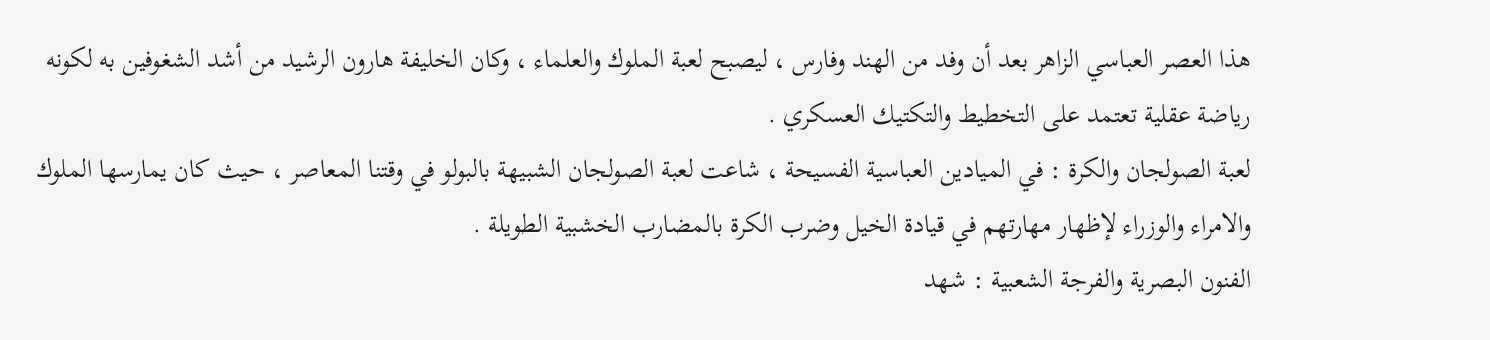هذا العصر العباسي الزاهر بعد أن وفد من الهند وفارس ، ليصبح لعبة الملوك والعلماء ، وكان الخليفة هارون الرشيد من أشد الشغوفين به لكونه رياضة عقلية تعتمد على التخطيط والتكتيك العسكري .
لعبة الصولجان والكرة : في الميادين العباسية الفسيحة ، شاعت لعبة الصولجان الشبيهة بالبولو في وقتنا المعاصر ، حيث كان يمارسها الملوك والامراء والوزراء لإظهار مهارتهم في قيادة الخيل وضرب الكرة بالمضارب الخشبية الطويلة .
الفنون البصرية والفرجة الشعبية : شهد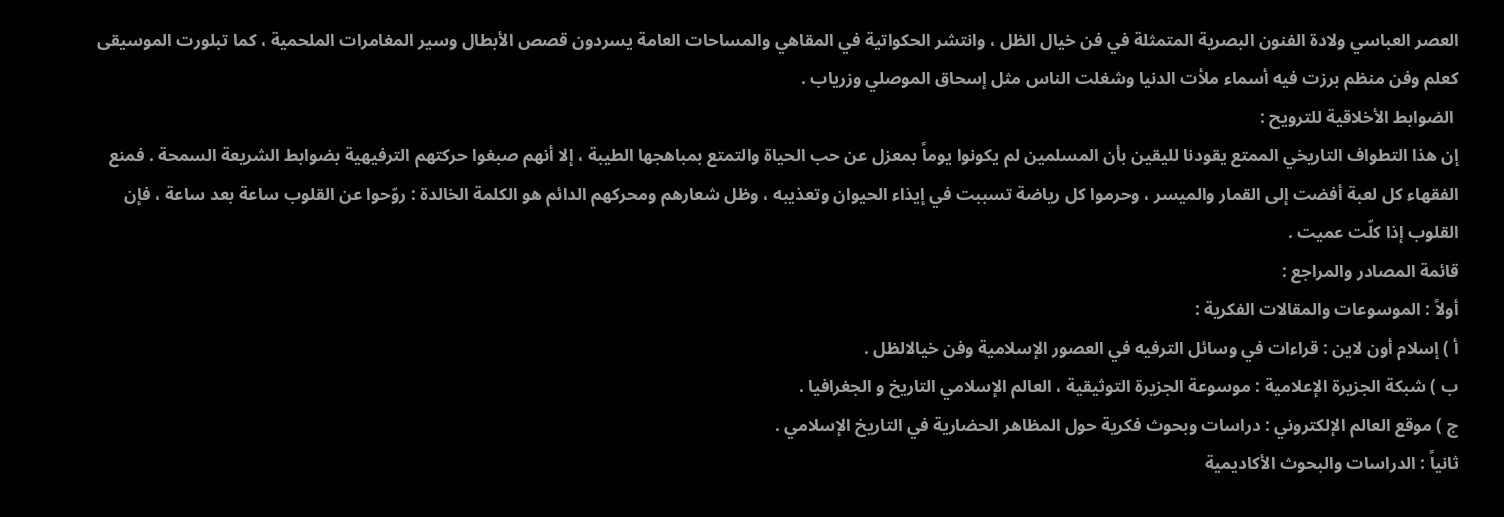العصر العباسي ولادة الفنون البصرية المتمثلة في فن خيال الظل ، وانتشر الحكواتية في المقاهي والمساحات العامة يسردون قصص الأبطال وسير المغامرات الملحمية ، كما تبلورت الموسيقى كعلم وفن منظم برزت فيه أسماء ملأت الدنيا وشغلت الناس مثل إسحاق الموصلي وزرياب .
 الضوابط الأخلاقية للترويح :
إن هذا التطواف التاريخي الممتع يقودنا لليقين بأن المسلمين لم يكونوا يوماً بمعزل عن حب الحياة والتمتع بمباهجها الطيبة ، إلا أنهم صبغوا حركتهم الترفيهية بضوابط الشريعة السمحة . فمنع الفقهاء كل لعبة أفضت إلى القمار والميسر ، وحرموا كل رياضة تسببت في إيذاء الحيوان وتعذيبه ، وظل شعارهم ومحركهم الدائم هو الكلمة الخالدة : روّحوا عن القلوب ساعة بعد ساعة ، فإن القلوب إذا كلّت عميت .
قائمة المصادر والمراجع :
أولاً : الموسوعات والمقالات الفكرية :
أ ) إسلام أون لاين : قراءات في وسائل الترفيه في العصور الإسلامية وفن خيالالظل .
ب ) شبكة الجزيرة الإعلامية : موسوعة الجزيرة التوثيقية ، العالم الإسلامي التاريخ و الجغرافيا .
ج ) موقع العالم الإلكتروني : دراسات وبحوث فكرية حول المظاهر الحضارية في التاريخ الإسلامي .
ثانياً : الدراسات والبحوث الأكاديمية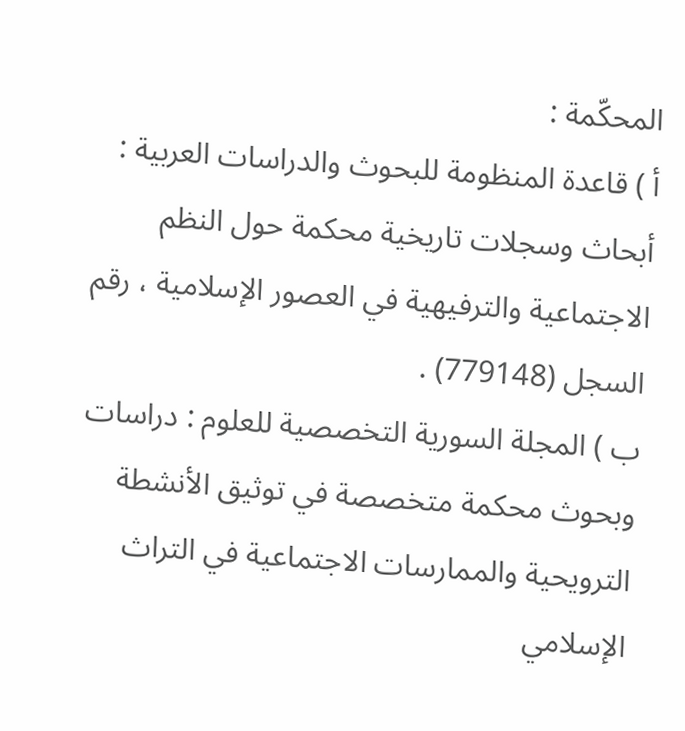المحكّمة :
أ ) قاعدة المنظومة للبحوث والدراسات العربية : أبحاث وسجلات تاريخية محكمة حول النظم الاجتماعية والترفيهية في العصور الإسلامية ، رقم السجل (779148) .
ب ) المجلة السورية التخصصية للعلوم : دراسات وبحوث محكمة متخصصة في توثيق الأنشطة الترويحية والممارسات الاجتماعية في التراث الإسلامي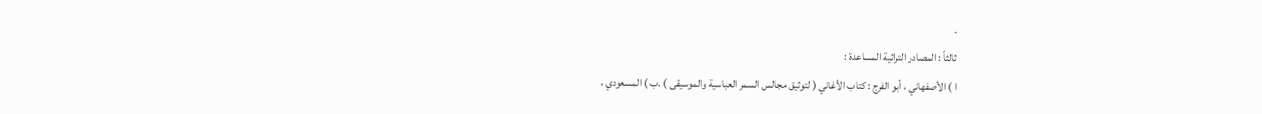.
ثالثاً : المصادر التراثية المساعدة :
ا ) الأصفهاني ، أبو الفرج : كتاب الأغاني ( لتوثيق مجالس السمر العباسية والموسيقى ) .ب ) المسعودي ،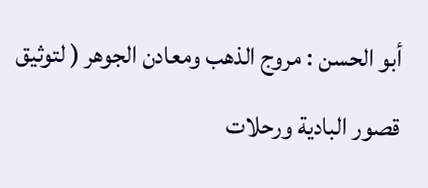أبو الحسن : مروج الذهب ومعادن الجوهر ( لتوثيق قصور البادية ورحلات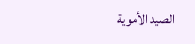الصيد الأموية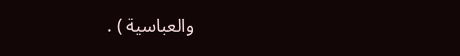والعباسية ) .